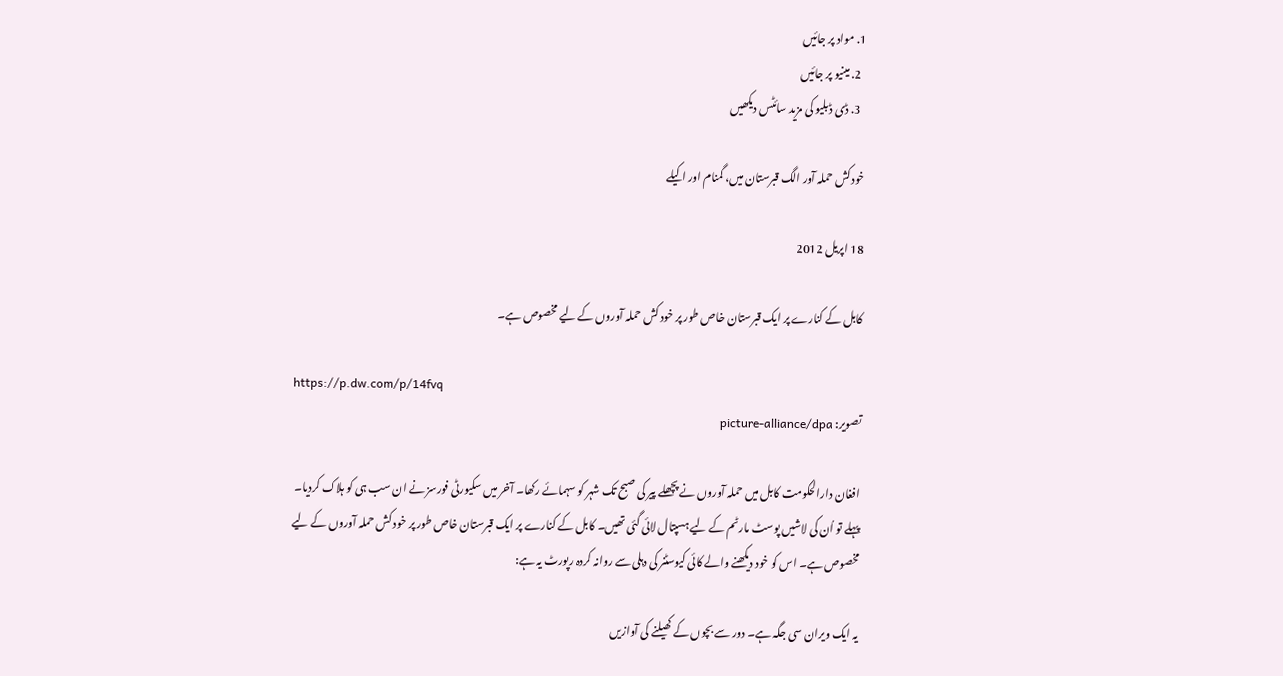1. مواد پر جائیں
  2. مینیو پر جائیں
  3. ڈی ڈبلیو کی مزید سائٹس دیکھیں

خودکش حملہ آور الگ قبرستان ميں، گمنام اور اکيلے

18 اپریل 2012

کابل کے کنارے پر ايک قبرستان خاص طور پر خود کش حملہ آوروں کے ليے مخصوص ہے۔

https://p.dw.com/p/14fvq
تصویر: picture-alliance/dpa

افغان دارالحکومت کابل ميں حملہ آوروں نے پچھلے پير کی صبح تک شہر کو سہمائے رکھا۔ آخر ميں سکيورٹی فورسز نے ان سب ہی کو ہلاک کرديا۔ پہلے تو اُن کی لاشيں پوسٹ مارٹم کے ليے ہسپتال لائی گئی تھيں۔ کابل کے کنارے پر ايک قبرستان خاص طور پر خود کش حملہ آوروں کے ليے مخصوص ہے۔ اس کو خود ديکھنے والے کائی کيوسٹنر کی دہلی سے روانہ کردہ رپورٹ يہ ہے:

يہ ايک ويران سی جگہ ہے۔ دور سے بچوں کے کھيلنے کی آوازيں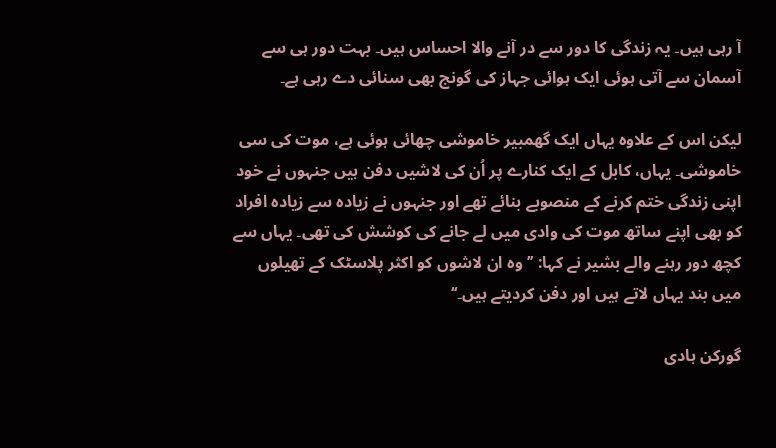آ رہی ہيں۔ يہ زندگی کا دور سے در آنے والا احساس ہيں۔ بہت دور ہی سے آسمان سے آتی ہوئی ايک ہوائی جہاز کی گونج بھی سنائی دے رہی ہے۔

ليکن اس کے علاوہ يہاں ايک گھمبير خاموشی چھائی ہوئی ہے، موت کی سی خاموشی۔ يہاں، کابل کے ايک کنارے پر اُن کی لاشيں دفن ہيں جنہوں نے خود اپنی زندگی ختم کرنے کے منصوبے بنائے تھے اور جنہوں نے زيادہ سے زيادہ افراد کو بھی اپنے ساتھ موت کی وادی ميں لے جانے کی کوشش کی تھی۔ يہاں سے کچھ دور رہنے والے بشير نے کہا: ’’وہ ان لاشوں کو اکثر پلاسٹک کے تھيلوں ميں بند يہاں لاتے ہيں اور دفن کرديتے ہيں۔‘‘

گورکن ہادی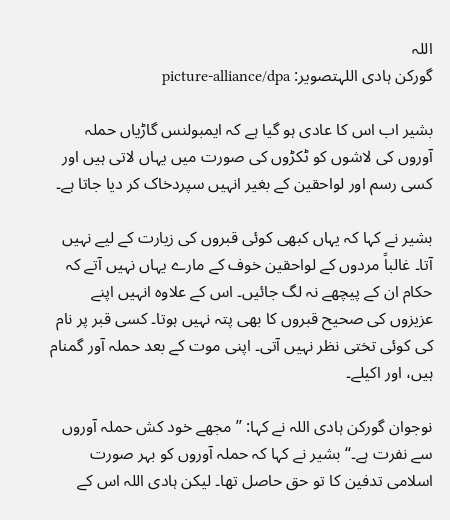اللہ
گورکن ہادی اللہتصویر: picture-alliance/dpa

بشير اب اس کا عادی ہو گيا ہے کہ ايمبولنس گاڑياں حملہ آوروں کی لاشوں کو ٹکڑوں کی صورت ميں يہاں لاتی ہيں اور کسی رسم اور لواحقين کے بغير انہيں سپردخاک کر ديا جاتا ہے۔

بشير نے کہا کہ يہاں کبھی کوئی قبروں کی زيارت کے ليے نہيں آتا۔ غالباً مردوں کے لواحقين خوف کے مارے يہاں نہيں آتے کہ حکام ان کے پيچھے نہ لگ جائيں۔ اس کے علاوہ انہيں اپنے عزيزوں کی صحيح قبروں کا بھی پتہ نہيں ہوتا۔ کسی قبر پر نام کی کوئی تختی نظر نہيں آتی۔ اپنی موت کے بعد حملہ آور گمنام ہيں، اور اکيلے۔

نوجوان گورکن ہادی اللہ نے کہا: ’’مجھے خود کش حملہ آوروں سے نفرت ہے۔‘‘ بشير نے کہا کہ حملہ آوروں کو بہر صورت اسلامی تدفين کا تو حق حاصل تھا۔ ليکن ہادی اللہ اس کے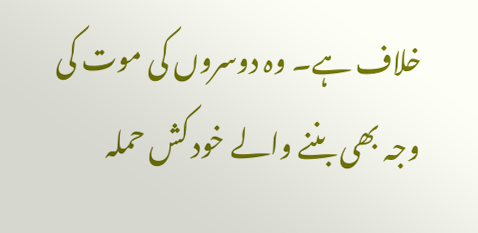خلاف ہے۔ وہ دوسروں کی موت کی وجہ بھی بننے والے خود کش حملہ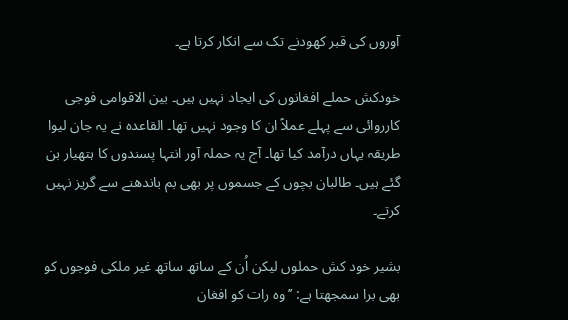آوروں کی قبر کھودنے تک سے انکار کرتا ہے۔

خودکش حملے افغانوں کی ايجاد نہيں ہيں۔ بين الاقوامی فوجی کارروائی سے پہلے عملاً ان کا وجود نہيں تھا۔ القاعدہ نے يہ جان ليوا طريقہ يہاں درآمد کيا تھا۔ آج يہ حملہ آور انتہا پسندوں کا ہتھيار بن گئے ہيں۔ طالبان بچوں کے جسموں پر بھی بم باندھنے سے گريز نہيں کرتے۔

بشير خود کش حملوں ليکن اُن کے ساتھ ساتھ غير ملکی فوجوں کو بھی برا سمجھتا ہے: ’’ وہ رات کو افغان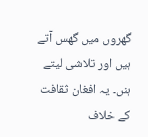گھروں ميں گھس آتے ہيں اور تلاشی ليتے ہنں۔ يہ افغان ثقافت کے خلاف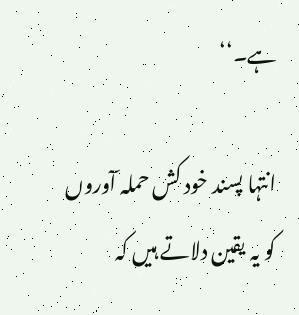ہے۔‘‘

انتہا پسند خود کش حملہ آوروں کو يہ يقين دلاتے ہيں کہ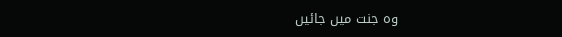وہ جنت ميں جائيں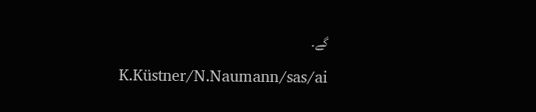گے۔

K.Küstner/N.Naumann/sas/ai